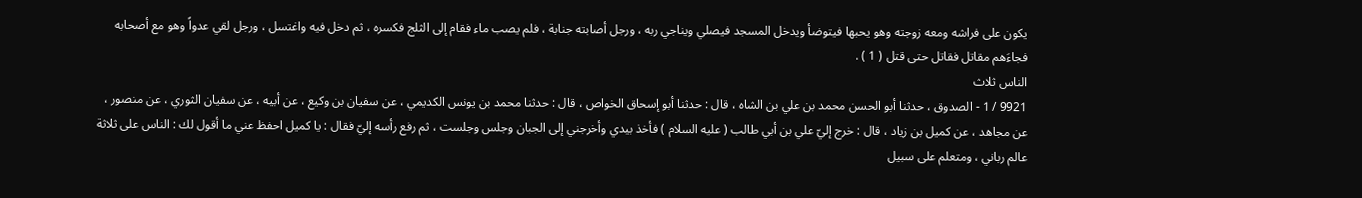يكون على فراشه ومعه زوجته وهو يحبها فيتوضأ ويدخل المسجد فيصلي ويناجي ربه ، ورجل أصابته جنابة ، فلم يصب ماء فقام إلى الثلج فكسره ، ثم دخل فيه واغتسل ، ورجل لقي عدواً وهو مع أصحابه فجاءَهم مقاتل فقاتل حتى قتل ( 1 ) .
الناس ثلاث
9921 / 1 - الصدوق ، حدثنا أبو الحسن محمد بن علي بن الشاه ، قال : حدثنا أبو إسحاق الخواص ، قال : حدثنا محمد بن يونس الكديمي ، عن سفيان بن وكيع ، عن أبيه ، عن سفيان الثوري ، عن منصور ، عن مجاهد ، عن كميل بن زياد ، قال : خرج إليّ علي بن أبي طالب ( عليه السلام ) فأخذ بيدي وأخرجني إلى الجبان وجلس وجلست ، ثم رفع رأسه إليّ فقال : يا كميل احفظ عني ما أقول لك : الناس على ثلاثة عالم رباني ، ومتعلم على سبيل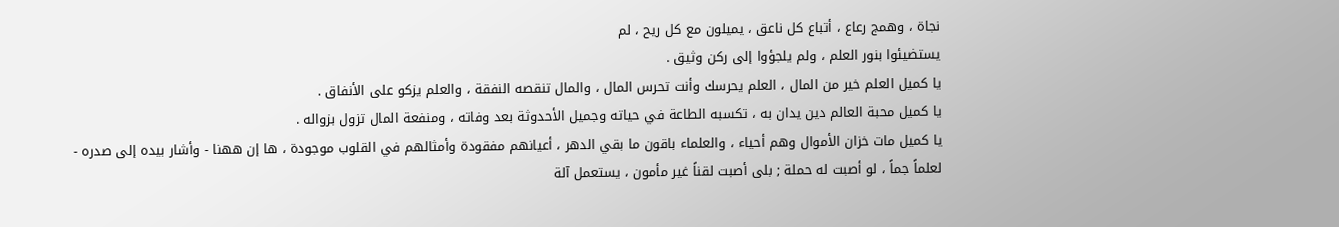نجاة ، وهمج رعاع ، أتباع كل ناعق ، يميلون مع كل ريح ، لم
يستضيئوا بنور العلم ، ولم يلجؤوا إلى ركن وثيق .
يا كميل العلم خير من المال ، العلم يحرسك وأنت تحرس المال ، والمال تنقصه النفقة ، والعلم يزكو على الأنفاق .
يا كميل محبة العالم دين يدان به ، تكسبه الطاعة في حياته وجميل الأحدوثة بعد وفاته ، ومنفعة المال تزول بزواله .
يا كميل مات خزان الأموال وهم أحياء ، والعلماء باقون ما بقي الدهر ، أعيانهم مفقودة وأمثالهم في القلوب موجودة ، ها إن ههنا - وأشار بيده إلى صدره - لعلماً جماً ، لو أصبت له حملة ; بلى أصبت لقناً غير مأمون ، يستعمل آلة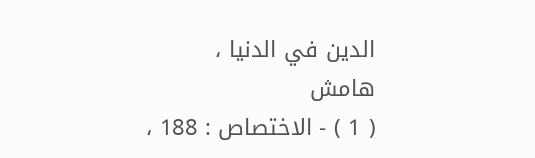الدين في الدنيا ،
هامش
( 1 ) - الاختصاص : 188 ،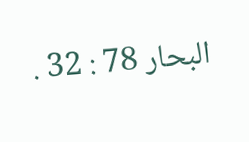البحار 78 : 32 .